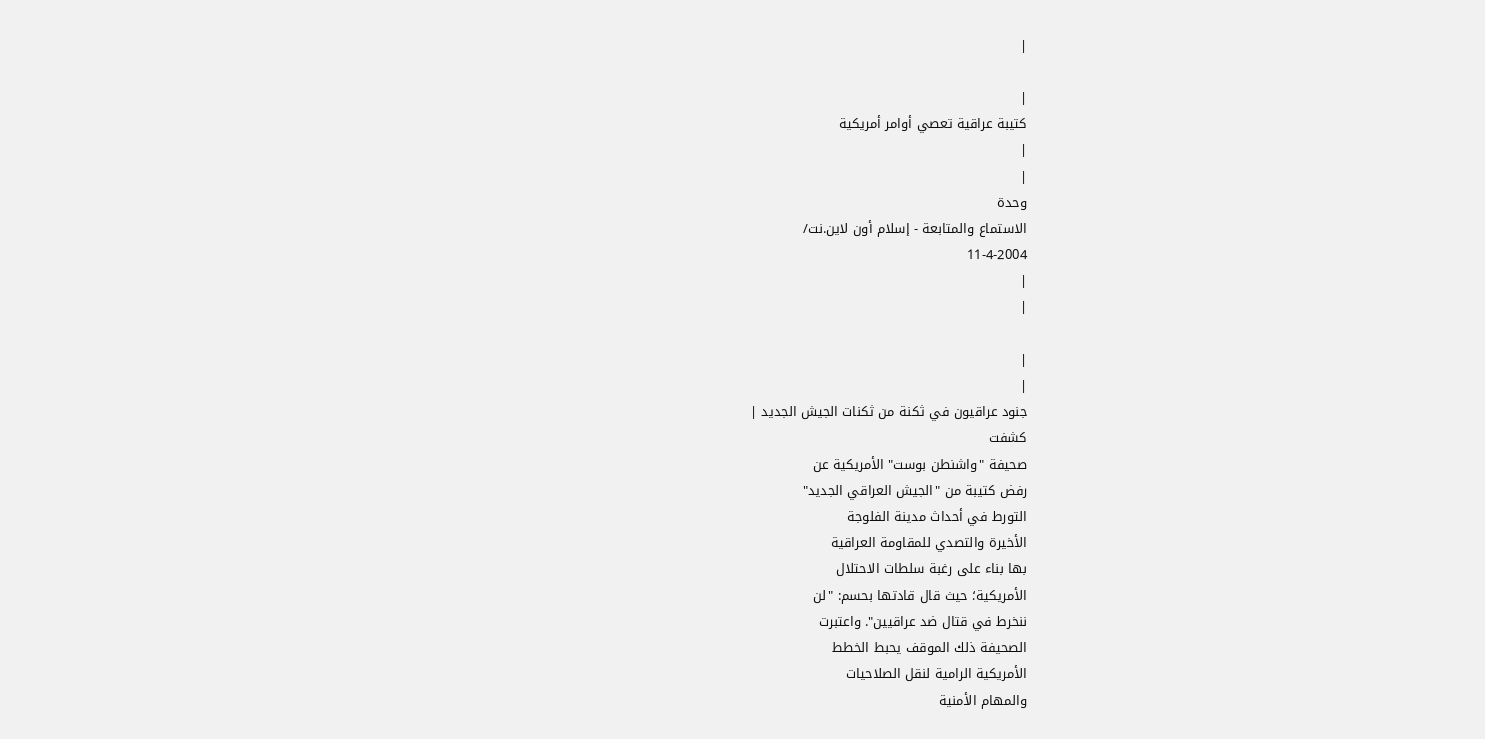|

|
كتيبة عراقية تعصي أوامر أمريكية
|
|
وحدة
الاستماع والمتابعة - إسلام أون لاين.نت/
11-4-2004
|
|

|
|
جنود عراقيون في ثكنة من ثكنات الجيش الجديد |
كشفت
صحيفة "واشنطن بوست" الأمريكية عن
رفض كتيبة من "الجيش العراقي الجديد"
التورط في أحداث مدينة الفلوجة
الأخيرة والتصدي للمقاومة العراقية
بها بناء على رغبة سلطات الاحتلال
الأمريكية؛ حيث قال قادتها بحسم: "لن
ننخرط في قتال ضد عراقيين". واعتبرت
الصحيفة ذلك الموقف يحبط الخطط
الأمريكية الرامية لنقل الصلاحيات
والمهام الأمنية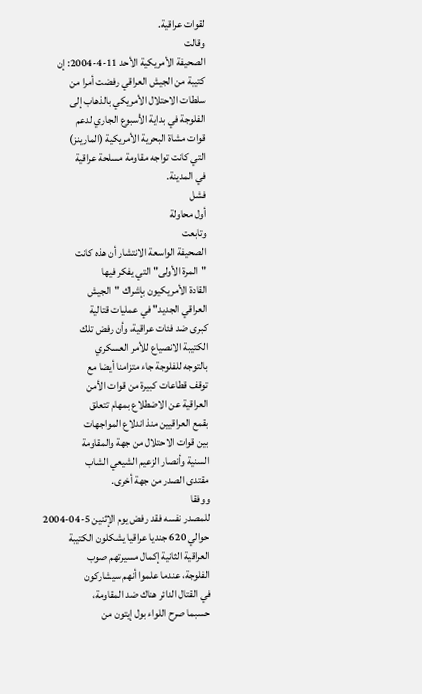لقوات عراقية.
وقالت
الصحيفة الأمريكية الأحد 11-4-2004: إن
كتيبة من الجيش العراقي رفضت أمرا من
سلطات الاحتلال الأمريكي بالذهاب إلى
الفلوجة في بداية الأسبوع الجاري لدعم
قوات مشاة البحرية الأمريكية (المارينز)
التي كانت تواجه مقاومة مسلحة عراقية
في المدينة.
فشل
أول محاولة
وتابعت
الصحيفة الواسعة الانتشار أن هذه كانت
"المرة الأولى" التي يفكر فيها
القادة الأمريكيون بإشراك "الجيش
العراقي الجديد" في عمليات قتالية
كبرى ضد فئات عراقية، وأن رفض تلك
الكتيبة الانصياع للأمر العسكري
بالتوجه للفلوجة جاء متزامنا أيضا مع
توقف قطاعات كبيرة من قوات الأمن
العراقية عن الاضطلاع بمهام تتعلق
بقمع العراقيين منذ اندلاع المواجهات
بين قوات الاحتلال من جهة والمقاومة
السنية وأنصار الزعيم الشيعي الشاب
مقتدى الصدر من جهة أخرى.
ووفقا
للمصدر نفسه فقد رفض يوم الإثنين 5-04-2004
حوالي 620 جنديا عراقيا يشكلون الكتيبة
العراقية الثانية إكمال مسيرتهم صوب
الفلوجة، عندما علموا أنهم سيشاركون
في القتال الدائر هناك ضد المقاومة،
حسبما صرح اللواء بول إيتون من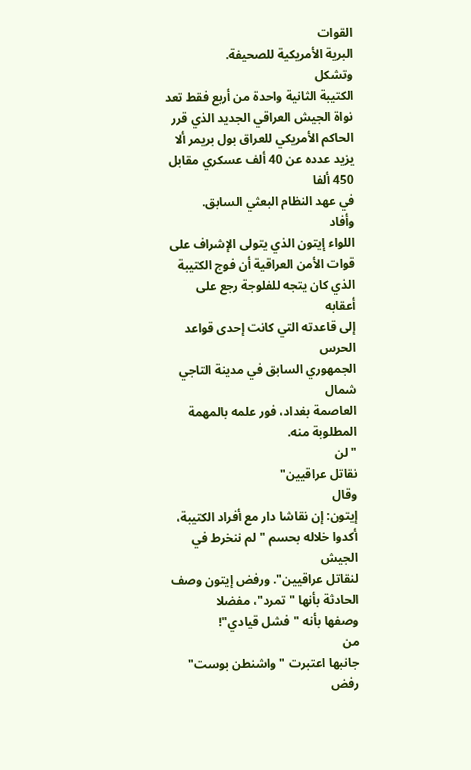القوات
البرية الأمريكية للصحيفة.
وتشكل
الكتيبة الثانية واحدة من أربع فقط تعد
نواة الجيش العراقي الجديد الذي قرر
الحاكم الأمريكي للعراق بول بريمر ألا
يزيد عدده عن 40 ألف عسكري مقابل 450 ألفا
في عهد النظام البعثي السابق.
وأفاد
اللواء إيتون الذي يتولى الإشراف على
قوات الأمن العراقية أن فوج الكتيبة
الذي كان يتجه للفلوجة رجع على أعقابه
إلى قاعدته التي كانت إحدى قواعد الحرس
الجمهوري السابق في مدينة التاجي شمال
العاصمة بغداد، فور علمه بالمهمة
المطلوبة منه.
"لن
نقاتل عراقيين"
وقال
إيتون: إن نقاشا دار مع أفراد الكتيبة،
أكدوا خلاله بحسم "لم ننخرط في الجيش
لنقاتل عراقيين". ورفض إيتون وصف
الحادثة بأنها "تمرد"، مفضلا
وصفها بأنه "فشل قيادي"!
من
جانبها اعتبرت "واشنطن بوست" رفض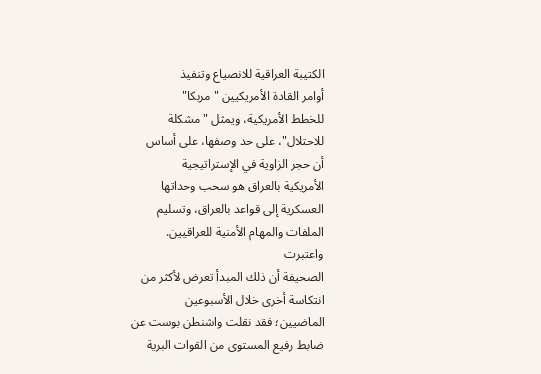الكتيبة العراقية للانصياع وتنفيذ
أوامر القادة الأمريكيين "مربكا"
للخطط الأمريكية، ويمثل "مشكلة
للاحتلال"، على حد وصفها، على أساس
أن حجر الزاوية في الإستراتيجية
الأمريكية بالعراق هو سحب وحداتها
العسكرية إلى قواعد بالعراق، وتسليم
الملفات والمهام الأمنية للعراقيين.
واعتبرت
الصحيفة أن ذلك المبدأ تعرض لأكثر من
انتكاسة أخرى خلال الأسبوعين
الماضيين؛ فقد نقلت واشنطن بوست عن
ضابط رفيع المستوى من القوات البرية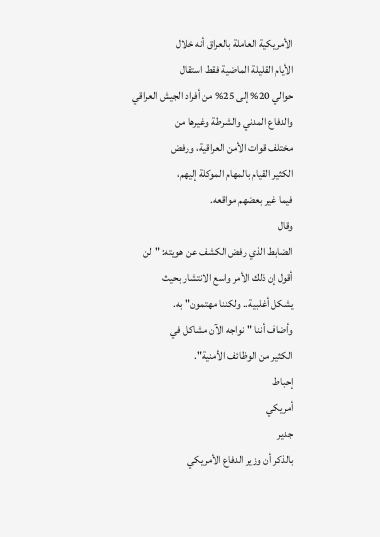الأمريكية العاملة بالعراق أنه خلال
الأيام القليلة الماضية فقط استقال
حوالي 20% إلى 25% من أفراد الجيش العراقي
والدفاع المدني والشرطة وغيرها من
مختلف قوات الأمن العراقية، ورفض
الكثير القيام بالمهام الموكلة إليهم،
فيما غير بعضهم مواقعه.
وقال
الضابط الذي رفض الكشف عن هويته: "لن
أقول إن ذلك الأمر واسع الانتشار بحيث
يشكل أغلبية.. ولكننا مهتمون" به.
وأضاف أننا "نواجه الآن مشاكل في
الكثير من الوظائف الأمنية".
إحباط
أمريكي
جدير
بالذكر أن وزير الدفاع الأمريكي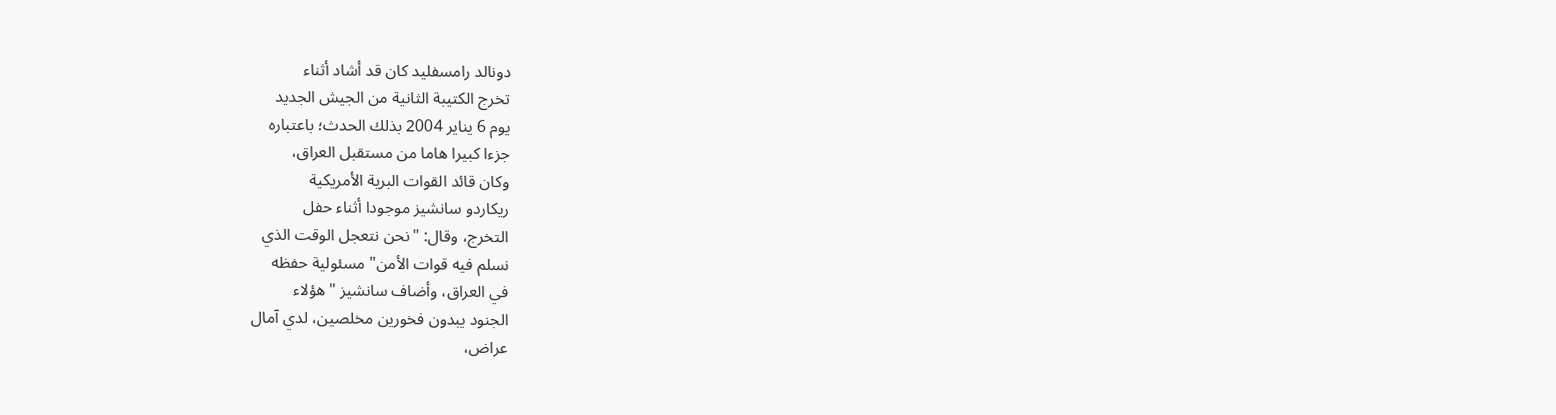دونالد رامسفليد كان قد أشاد أثناء
تخرج الكتيبة الثانية من الجيش الجديد
يوم 6 يناير 2004 بذلك الحدث؛ باعتباره
جزءا كبيرا هاما من مستقبل العراق،
وكان قائد القوات البرية الأمريكية
ريكاردو سانشيز موجودا أثناء حفل
التخرج، وقال: "نحن نتعجل الوقت الذي
نسلم فيه قوات الأمن" مسئولية حفظه
في العراق، وأضاف سانشيز "هؤلاء
الجنود يبدون فخورين مخلصين، لدي آمال
عراض،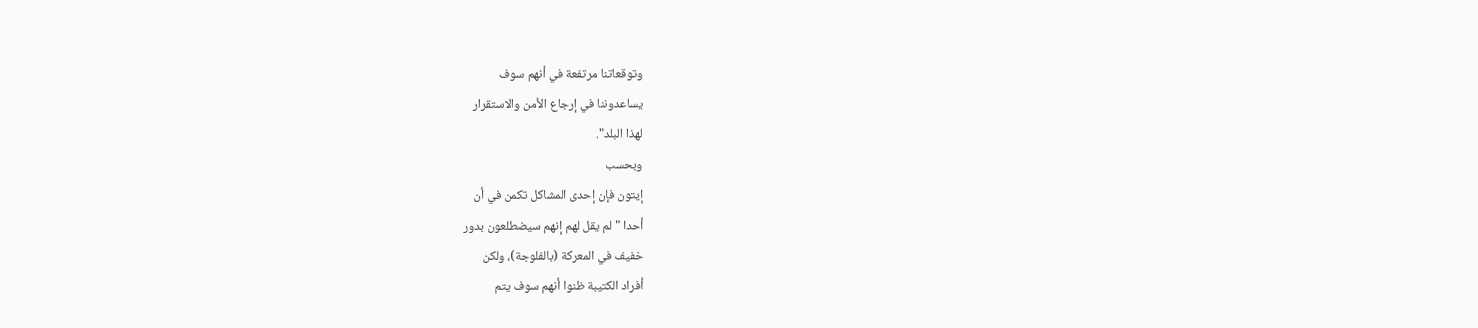وتوقعاتنا مرتفعة في أنهم سوف
يساعدوننا في إرجاع الأمن والاستقرار
لهذا البلد".
وبحسب
إيتون فإن إحدى المشاكل تكمن في أن
أحدا "لم يقل لهم إنهم سيضطلعون بدور
خفيف في المعركة (بالفلوجة)، ولكن
أفراد الكتيبة ظنوا أنهم سوف يتم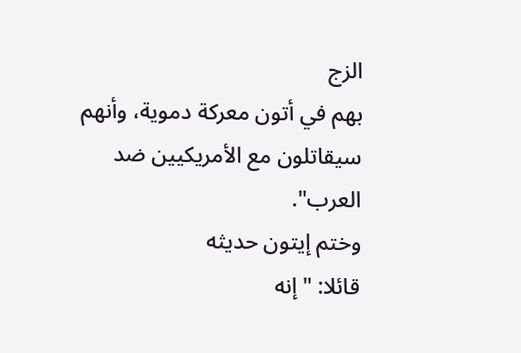الزج
بهم في أتون معركة دموية، وأنهم
سيقاتلون مع الأمريكيين ضد العرب".
وختم إيتون حديثه
قائلا: "إنه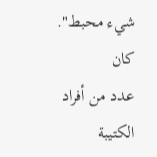شيء محبط".
كان
عدد من أفراد الكتيبة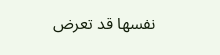نفسها قد تعرض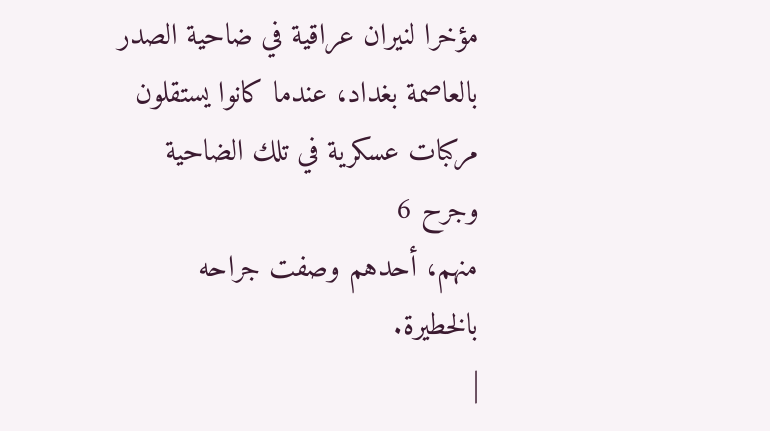مؤخرا لنيران عراقية في ضاحية الصدر
بالعاصمة بغداد، عندما كانوا يستقلون
مركبات عسكرية في تلك الضاحية وجرح 6
منهم، أحدهم وصفت جراحه بالخطيرة.
|